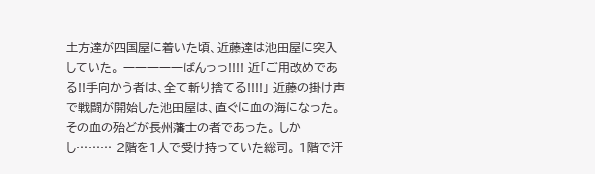土方達が四国屋に着いた頃、近藤達は池田屋に突入していた。 一一一一一ばんっっ!!!! 近「ご用改めである!!手向かう者は、全て斬り捨てる!!!!」 近藤の掛け声で戦闘が開始した池田屋は、直ぐに血の海になった。 その血の殆どが長州藩士の者であった。 しかし……… 2階を1人で受け持っていた総司。 1階で汗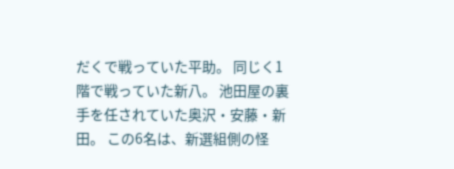だくで戦っていた平助。 同じく1階で戦っていた新八。 池田屋の裏手を任されていた奥沢・安藤・新田。 この6名は、新選組側の怪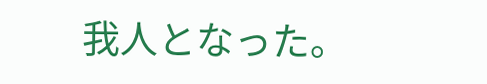我人となった。